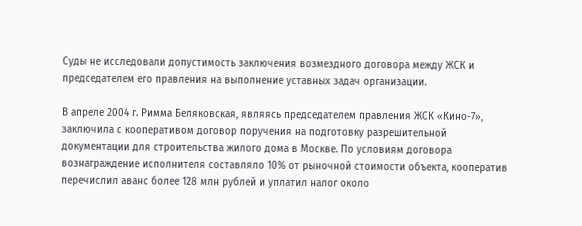Суды не исследовали допустимость заключения возмездного договора между ЖСК и председателем его правления на выполнение уставных задач организации.

В апреле 2004 г. Римма Беляковская, являясь председателем правления ЖСК «Кино-7», заключила с кооперативом договор поручения на подготовку разрешительной документации для строительства жилого дома в Москве. По условиям договора вознаграждение исполнителя составляло 10% от рыночной стоимости объекта, кооператив перечислил аванс более 128 млн рублей и уплатил налог около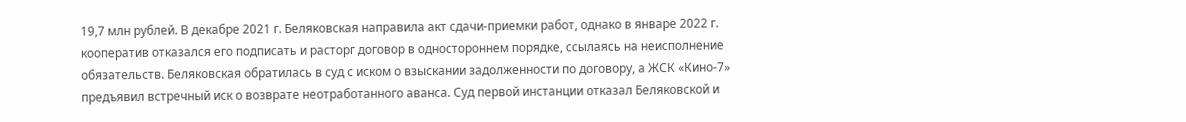19,7 млн рублей. В декабре 2021 г. Беляковская направила акт сдачи-приемки работ, однако в январе 2022 г. кооператив отказался его подписать и расторг договор в одностороннем порядке, ссылаясь на неисполнение обязательств. Беляковская обратилась в суд с иском о взыскании задолженности по договору, а ЖСК «Кино-7» предъявил встречный иск о возврате неотработанного аванса. Суд первой инстанции отказал Беляковской и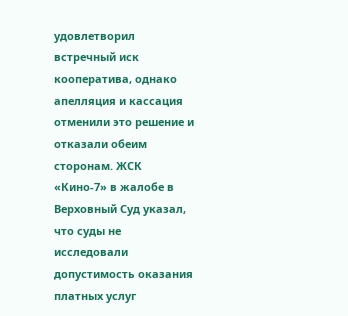удовлетворил встречный иск кооператива, однако апелляция и кассация отменили это решение и отказали обеим сторонам. ЖСК «Кино-7» в жалобе в Верховный Суд указал, что суды не исследовали допустимость оказания платных услуг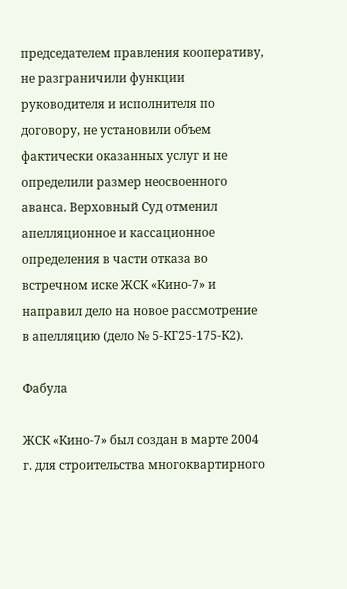председателем правления кооперативу, не разграничили функции руководителя и исполнителя по договору, не установили объем фактически оказанных услуг и не определили размер неосвоенного аванса. Верховный Суд отменил апелляционное и кассационное определения в части отказа во встречном иске ЖСК «Кино-7» и направил дело на новое рассмотрение в апелляцию (дело № 5-КГ25-175-К2).

Фабула

ЖСК «Кино-7» был создан в марте 2004 г. для строительства многоквартирного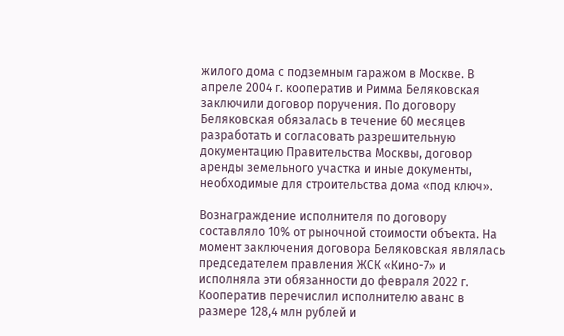жилого дома с подземным гаражом в Москве. В апреле 2004 г. кооператив и Римма Беляковская заключили договор поручения. По договору Беляковская обязалась в течение 60 месяцев разработать и согласовать разрешительную документацию Правительства Москвы, договор аренды земельного участка и иные документы, необходимые для строительства дома «под ключ».

Вознаграждение исполнителя по договору составляло 10% от рыночной стоимости объекта. На момент заключения договора Беляковская являлась председателем правления ЖСК «Кино-7» и исполняла эти обязанности до февраля 2022 г. Кооператив перечислил исполнителю аванс в размере 128,4 млн рублей и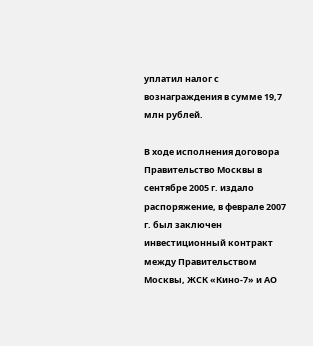уплатил налог с вознаграждения в сумме 19,7 млн рублей.

В ходе исполнения договора Правительство Москвы в сентябре 2005 г. издало распоряжение, в феврале 2007 г. был заключен инвестиционный контракт между Правительством Москвы, ЖСК «Кино-7» и АО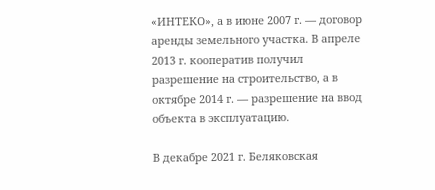«ИНТЕКО», а в июне 2007 г. — договор аренды земельного участка. В апреле 2013 г. кооператив получил разрешение на строительство, а в октябре 2014 г. — разрешение на ввод объекта в эксплуатацию.

В декабре 2021 г. Беляковская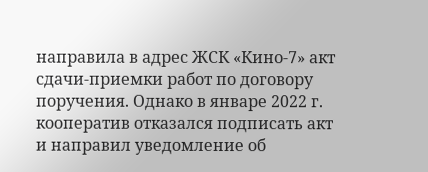направила в адрес ЖСК «Кино-7» акт сдачи-приемки работ по договору поручения. Однако в январе 2022 г. кооператив отказался подписать акт и направил уведомление об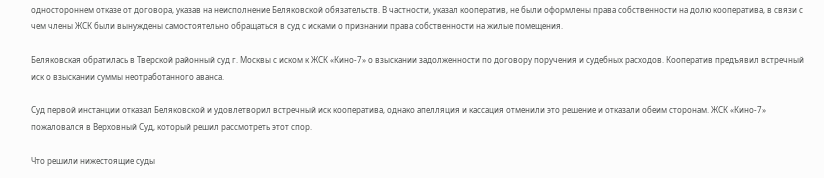одностороннем отказе от договора, указав на неисполнение Беляковской обязательств. В частности, указал кооператив, не были оформлены права собственности на долю кооператива, в связи с чем члены ЖСК были вынуждены самостоятельно обращаться в суд с исками о признании права собственности на жилые помещения.

Беляковская обратилась в Тверской районный суд г. Москвы с иском к ЖСК «Кино-7» о взыскании задолженности по договору поручения и судебных расходов. Кооператив предъявил встречный иск о взыскании суммы неотработанного аванса.

Суд первой инстанции отказал Беляковской и удовлетворил встречный иск кооператива, однако апелляция и кассация отменили это решение и отказали обеим сторонам. ЖСК «Кино-7» пожаловался в Верховный Суд, который решил рассмотреть этот спор.

Что решили нижестоящие суды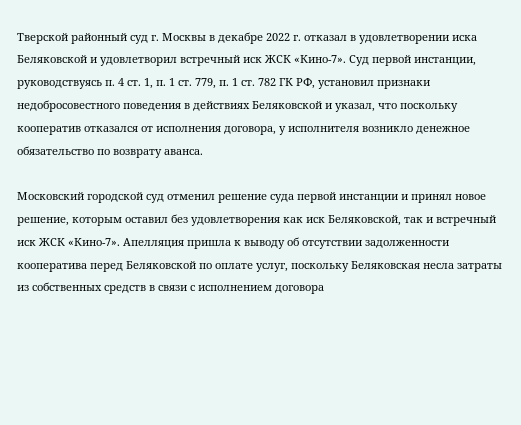Тверской районный суд г. Москвы в декабре 2022 г. отказал в удовлетворении иска Беляковской и удовлетворил встречный иск ЖСК «Кино-7». Суд первой инстанции, руководствуясь п. 4 ст. 1, п. 1 ст. 779, п. 1 ст. 782 ГК РФ, установил признаки недобросовестного поведения в действиях Беляковской и указал, что поскольку кооператив отказался от исполнения договора, у исполнителя возникло денежное обязательство по возврату аванса.

Московский городской суд отменил решение суда первой инстанции и принял новое решение, которым оставил без удовлетворения как иск Беляковской, так и встречный иск ЖСК «Кино-7». Апелляция пришла к выводу об отсутствии задолженности кооператива перед Беляковской по оплате услуг, поскольку Беляковская несла затраты из собственных средств в связи с исполнением договора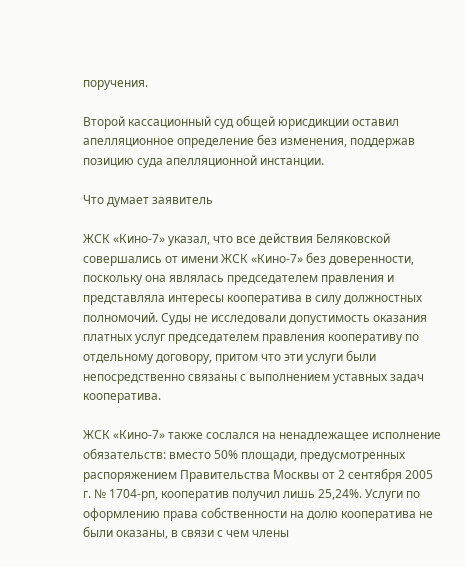поручения.

Второй кассационный суд общей юрисдикции оставил апелляционное определение без изменения, поддержав позицию суда апелляционной инстанции.

Что думает заявитель

ЖСК «Кино-7» указал, что все действия Беляковской совершались от имени ЖСК «Кино-7» без доверенности, поскольку она являлась председателем правления и представляла интересы кооператива в силу должностных полномочий. Суды не исследовали допустимость оказания платных услуг председателем правления кооперативу по отдельному договору, притом что эти услуги были непосредственно связаны с выполнением уставных задач кооператива.

ЖСК «Кино-7» также сослался на ненадлежащее исполнение обязательств: вместо 50% площади, предусмотренных распоряжением Правительства Москвы от 2 сентября 2005 г. № 1704-рп, кооператив получил лишь 25,24%. Услуги по оформлению права собственности на долю кооператива не были оказаны, в связи с чем члены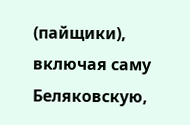(пайщики), включая саму Беляковскую,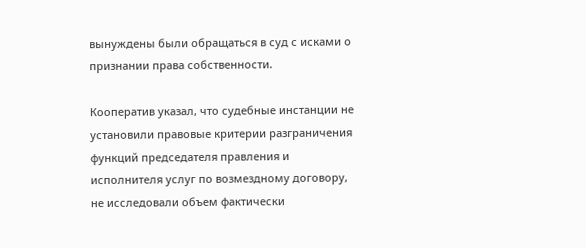вынуждены были обращаться в суд с исками о признании права собственности.

Кооператив указал, что судебные инстанции не установили правовые критерии разграничения функций председателя правления и исполнителя услуг по возмездному договору, не исследовали объем фактически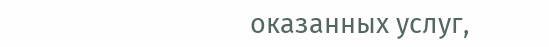оказанных услуг,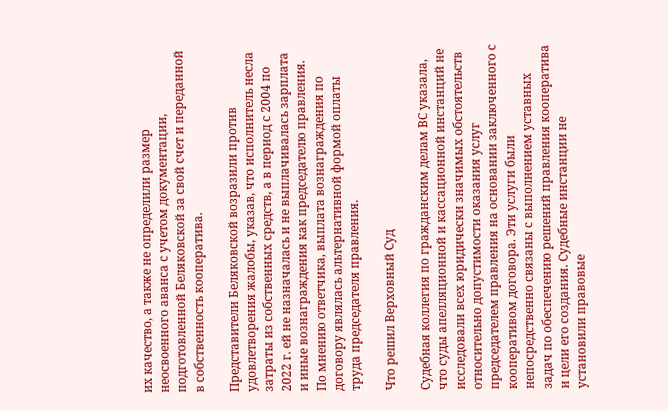их качество, а также не определили размер неосвоенного аванса с учетом документации, подготовленной Беляковской за свой счет и переданной в собственность кооператива.

Представители Беляковской возразили против удовлетворения жалобы, указав, что исполнитель несла затраты из собственных средств, а в период с 2004 по 2022 г. ей не назначалась и не выплачивалась зарплата и иные вознаграждения как председателю правления. По мнению ответчика, выплата вознаграждения по договору являлась альтернативной формой оплаты труда председателя правления.

Что решил Верховный Суд

Судебная коллегия по гражданским делам ВС указала, что суды апелляционной и кассационной инстанций не исследовали всех юридически значимых обстоятельств относительно допустимости оказания услуг председателем правления на основании заключенного с кооперативом договора. Эти услуги были непосредственно связаны с выполнением уставных задач по обеспечению решений правления кооператива и цели его создания. Судебные инстанции не установили правовые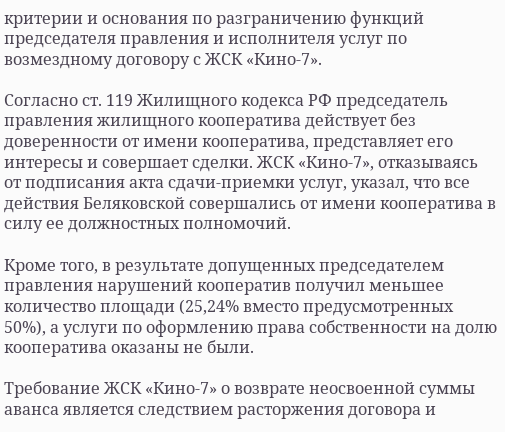критерии и основания по разграничению функций председателя правления и исполнителя услуг по возмездному договору с ЖСК «Кино-7».

Согласно ст. 119 Жилищного кодекса РФ председатель правления жилищного кооператива действует без доверенности от имени кооператива, представляет его интересы и совершает сделки. ЖСК «Кино-7», отказываясь от подписания акта сдачи-приемки услуг, указал, что все действия Беляковской совершались от имени кооператива в силу ее должностных полномочий.

Кроме того, в результате допущенных председателем правления нарушений кооператив получил меньшее количество площади (25,24% вместо предусмотренных 50%), а услуги по оформлению права собственности на долю кооператива оказаны не были.

Требование ЖСК «Кино-7» о возврате неосвоенной суммы аванса является следствием расторжения договора и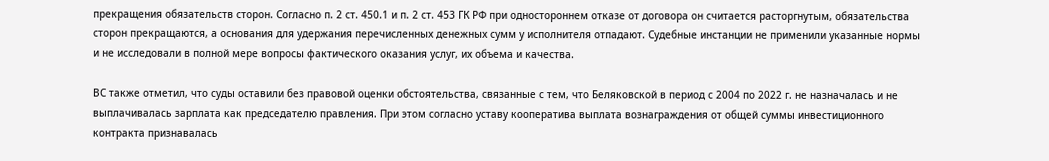прекращения обязательств сторон. Согласно п. 2 ст. 450.1 и п. 2 ст. 453 ГК РФ при одностороннем отказе от договора он считается расторгнутым, обязательства сторон прекращаются, а основания для удержания перечисленных денежных сумм у исполнителя отпадают. Судебные инстанции не применили указанные нормы и не исследовали в полной мере вопросы фактического оказания услуг, их объема и качества.

ВС также отметил, что суды оставили без правовой оценки обстоятельства, связанные с тем, что Беляковской в период с 2004 по 2022 г. не назначалась и не выплачивалась зарплата как председателю правления. При этом согласно уставу кооператива выплата вознаграждения от общей суммы инвестиционного контракта признавалась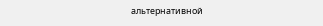альтернативной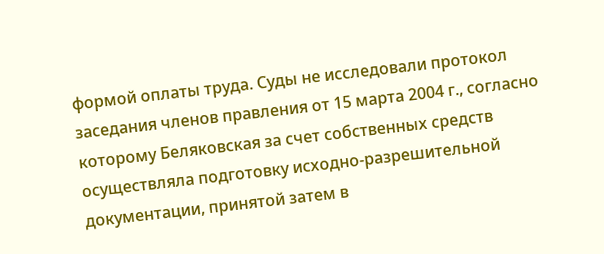формой оплаты труда. Суды не исследовали протокол заседания членов правления от 15 марта 2004 г., согласно которому Беляковская за счет собственных средств осуществляла подготовку исходно-разрешительной документации, принятой затем в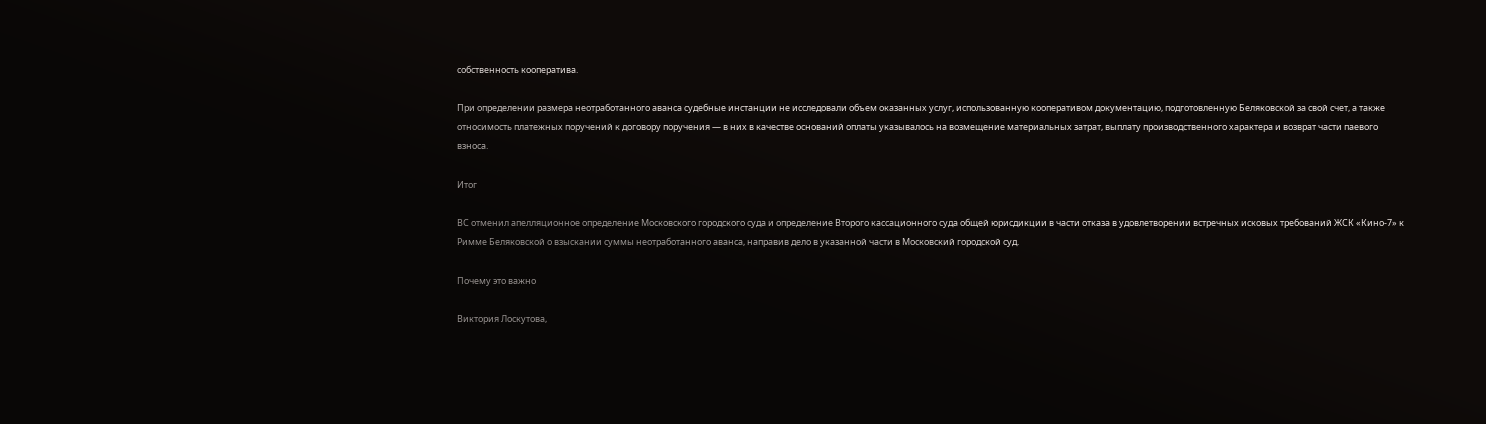собственность кооператива.

При определении размера неотработанного аванса судебные инстанции не исследовали объем оказанных услуг, использованную кооперативом документацию, подготовленную Беляковской за свой счет, а также относимость платежных поручений к договору поручения — в них в качестве оснований оплаты указывалось на возмещение материальных затрат, выплату производственного характера и возврат части паевого взноса.

Итог

ВС отменил апелляционное определение Московского городского суда и определение Второго кассационного суда общей юрисдикции в части отказа в удовлетворении встречных исковых требований ЖСК «Кино-7» к Римме Беляковской о взыскании суммы неотработанного аванса, направив дело в указанной части в Московский городской суд.

Почему это важно

Виктория Лоскутова,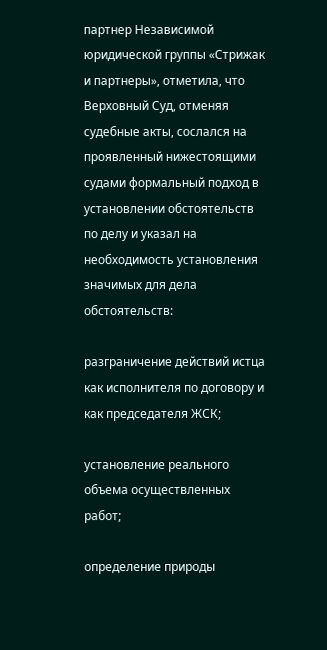партнер Независимой юридической группы «Стрижак и партнеры», отметила, что Верховный Суд, отменяя судебные акты, сослался на проявленный нижестоящими судами формальный подход в установлении обстоятельств по делу и указал на необходимость установления значимых для дела обстоятельств:

разграничение действий истца как исполнителя по договору и как председателя ЖСК;

установление реального объема осуществленных работ;

определение природы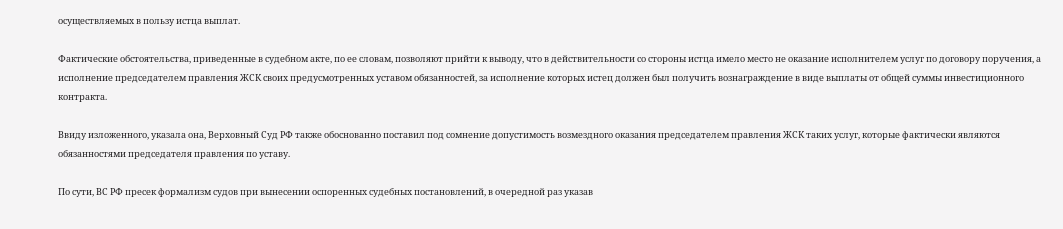осуществляемых в пользу истца выплат.

Фактические обстоятельства, приведенные в судебном акте, по ее словам, позволяют прийти к выводу, что в действительности со стороны истца имело место не оказание исполнителем услуг по договору поручения, а исполнение председателем правления ЖСК своих предусмотренных уставом обязанностей, за исполнение которых истец должен был получить вознаграждение в виде выплаты от общей суммы инвестиционного контракта.

Ввиду изложенного, указала она, Верховный Суд РФ также обоснованно поставил под сомнение допустимость возмездного оказания председателем правления ЖСК таких услуг, которые фактически являются обязанностями председателя правления по уставу.

По сути, ВС РФ пресек формализм судов при вынесении оспоренных судебных постановлений, в очередной раз указав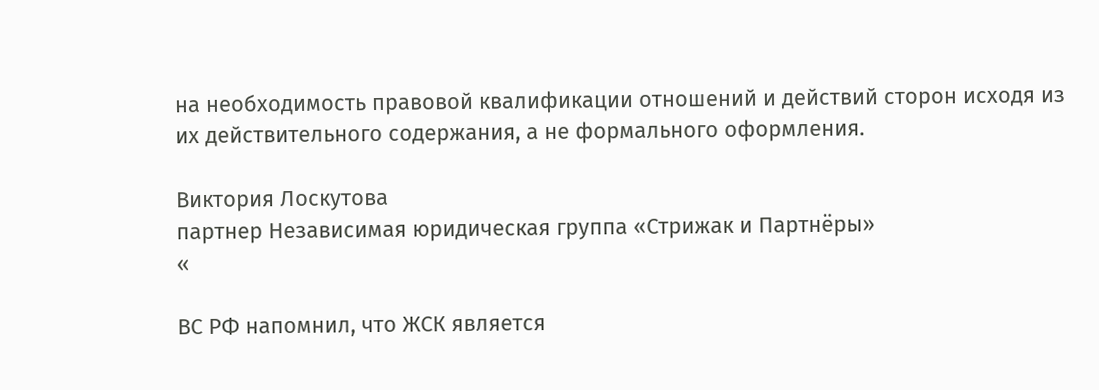на необходимость правовой квалификации отношений и действий сторон исходя из их действительного содержания, а не формального оформления.

Виктория Лоскутова
партнер Независимая юридическая группа «Стрижак и Партнёры»
«

ВС РФ напомнил, что ЖСК является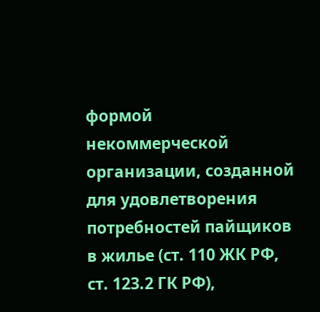формой некоммерческой организации, созданной для удовлетворения потребностей пайщиков в жилье (ст. 110 ЖК РФ, ст. 123.2 ГК РФ),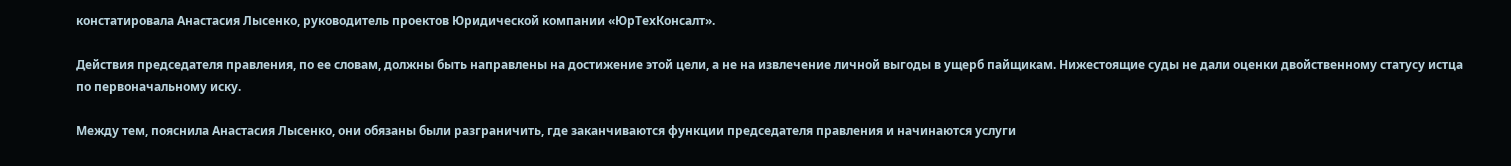констатировала Анастасия Лысенко, руководитель проектов Юридической компании «ЮрТехКонсалт».

Действия председателя правления, по ее словам, должны быть направлены на достижение этой цели, а не на извлечение личной выгоды в ущерб пайщикам. Нижестоящие суды не дали оценки двойственному статусу истца по первоначальному иску.

Между тем, пояснила Анастасия Лысенко, они обязаны были разграничить, где заканчиваются функции председателя правления и начинаются услуги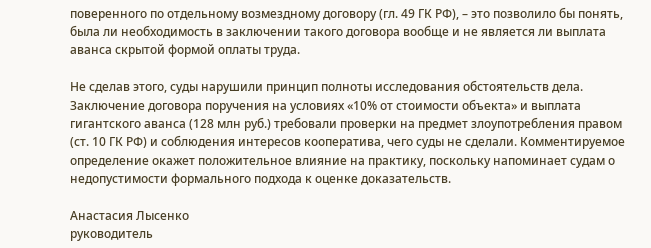поверенного по отдельному возмездному договору (гл. 49 ГК РФ), – это позволило бы понять, была ли необходимость в заключении такого договора вообще и не является ли выплата аванса скрытой формой оплаты труда.

Не сделав этого, суды нарушили принцип полноты исследования обстоятельств дела. Заключение договора поручения на условиях «10% от стоимости объекта» и выплата гигантского аванса (128 млн руб.) требовали проверки на предмет злоупотребления правом (ст. 10 ГК РФ) и соблюдения интересов кооператива, чего суды не сделали. Комментируемое определение окажет положительное влияние на практику, поскольку напоминает судам о недопустимости формального подхода к оценке доказательств.

Анастасия Лысенко
руководитель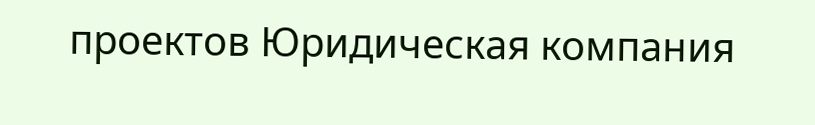проектов Юридическая компания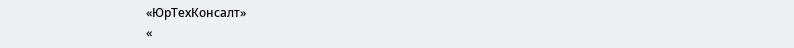«ЮрТехКонсалт»
«